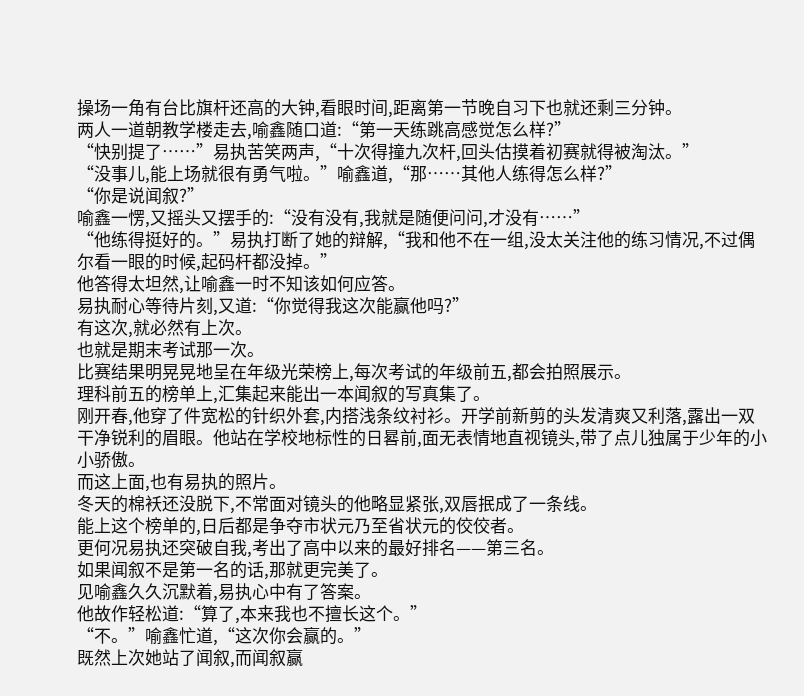操场一角有台比旗杆还高的大钟,看眼时间,距离第一节晚自习下也就还剩三分钟。
两人一道朝教学楼走去,喻鑫随口道:“第一天练跳高感觉怎么样?”
“快别提了……”易执苦笑两声,“十次得撞九次杆,回头估摸着初赛就得被淘汰。”
“没事儿,能上场就很有勇气啦。”喻鑫道,“那……其他人练得怎么样?”
“你是说闻叙?”
喻鑫一愣,又摇头又摆手的:“没有没有,我就是随便问问,才没有……”
“他练得挺好的。”易执打断了她的辩解,“我和他不在一组,没太关注他的练习情况,不过偶尔看一眼的时候,起码杆都没掉。”
他答得太坦然,让喻鑫一时不知该如何应答。
易执耐心等待片刻,又道:“你觉得我这次能赢他吗?”
有这次,就必然有上次。
也就是期末考试那一次。
比赛结果明晃晃地呈在年级光荣榜上,每次考试的年级前五,都会拍照展示。
理科前五的榜单上,汇集起来能出一本闻叙的写真集了。
刚开春,他穿了件宽松的针织外套,内搭浅条纹衬衫。开学前新剪的头发清爽又利落,露出一双干净锐利的眉眼。他站在学校地标性的日晷前,面无表情地直视镜头,带了点儿独属于少年的小小骄傲。
而这上面,也有易执的照片。
冬天的棉袄还没脱下,不常面对镜头的他略显紧张,双唇抿成了一条线。
能上这个榜单的,日后都是争夺市状元乃至省状元的佼佼者。
更何况易执还突破自我,考出了高中以来的最好排名——第三名。
如果闻叙不是第一名的话,那就更完美了。
见喻鑫久久沉默着,易执心中有了答案。
他故作轻松道:“算了,本来我也不擅长这个。”
“不。”喻鑫忙道,“这次你会赢的。”
既然上次她站了闻叙,而闻叙赢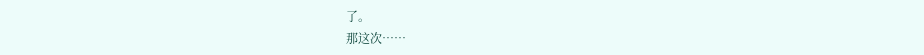了。
那这次……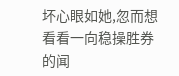坏心眼如她,忽而想看看一向稳操胜券的闻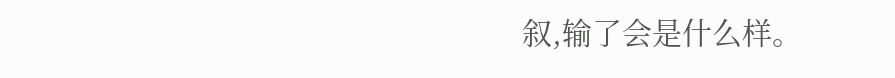叙,输了会是什么样。